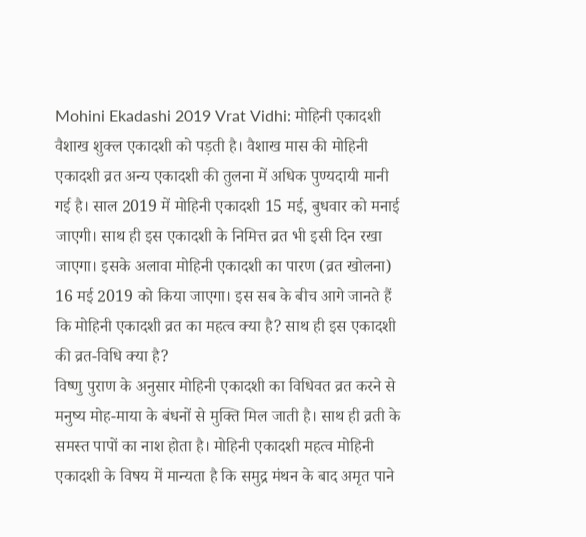Mohini Ekadashi 2019 Vrat Vidhi: मोहिनी एकादशी वैशाख शुक्ल एकादशी को पड़ती है। वैशाख मास की मोहिनी एकादशी व्रत अन्य एकादशी की तुलना में अधिक पुण्यदायी मानी गई है। साल 2019 में मोहिनी एकादशी 15 मई, बुधवार को मनाई जाएगी। साथ ही इस एकादशी के निमित्त व्रत भी इसी दिन रखा जाएगा। इसके अलावा मोहिनी एकादशी का पारण (व्रत खोलना) 16 मई 2019 को किया जाएगा। इस सब के बीच आगे जानते हैं कि मोहिनी एकादशी व्रत का महत्व क्या है? साथ ही इस एकादशी की व्रत-विधि क्या है?
विष्णु पुराण के अनुसार मोहिनी एकादशी का विधिवत व्रत करने से मनुष्य मोह-माया के बंधनों से मुक्ति मिल जाती है। साथ ही व्रती के समस्त पापों का नाश होता है। मोहिनी एकादशी महत्व मोहिनी एकादशी के विषय में मान्यता है कि समुद्र मंथन के बाद अमृत पाने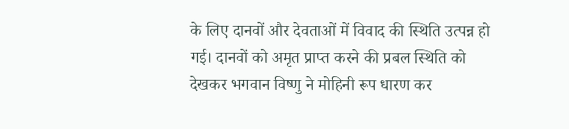के लिए दानवों और देवताओं में विवाद की स्थिति उत्पन्न हो गई। दानवों को अमृत प्राप्त करने की प्रबल स्थिति को देखकर भगवान विष्णु ने मोहिनी रूप धारण कर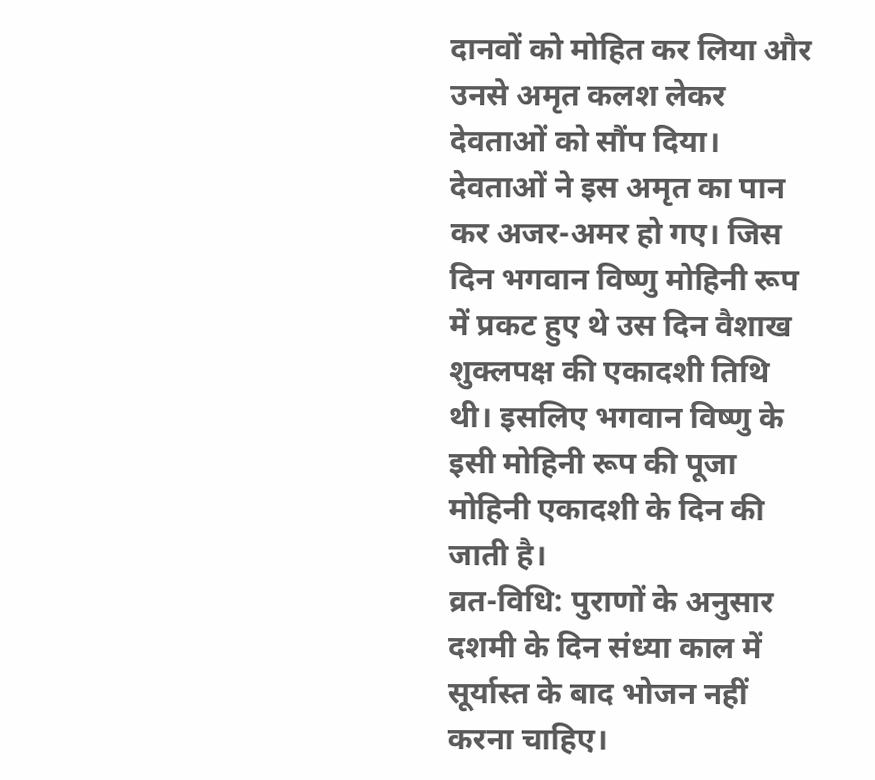दानवों को मोहित कर लिया और उनसे अमृत कलश लेकर देवताओं को सौंप दिया। देवताओं ने इस अमृत का पान कर अजर-अमर हो गए। जिस दिन भगवान विष्णु मोहिनी रूप में प्रकट हुए थे उस दिन वैशाख शुक्लपक्ष की एकादशी तिथि थी। इसलिए भगवान विष्णु के इसी मोहिनी रूप की पूजा मोहिनी एकादशी के दिन की जाती है।
व्रत-विधि: पुराणों के अनुसार दशमी के दिन संध्या काल में सूर्यास्त के बाद भोजन नहीं करना चाहिए।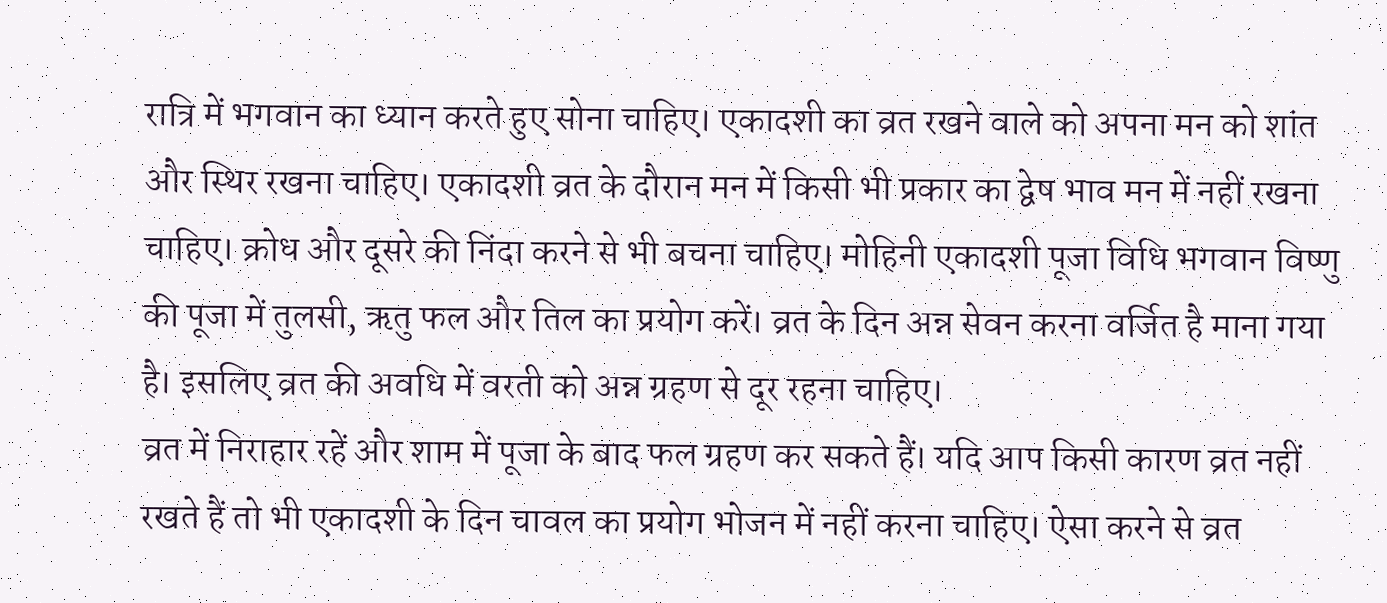रात्रि में भगवान का ध्यान करते हुए सोना चाहिए। एकादशी का व्रत रखने वाले को अपना मन को शांत और स्थिर रखना चाहिए। एकादशी व्रत के दौरान मन में किसी भी प्रकार का द्वेष भाव मन में नहीं रखना चाहिए। क्रोध और दूसरे की निंदा करने से भी बचना चाहिए। मोहिनी एकादशी पूजा विधि भगवान विष्णु की पूजा में तुलसी, ऋतु फल और तिल का प्रयोग करें। व्रत के दिन अन्न सेवन करना वर्जित है माना गया है। इसलिए व्रत की अवधि में वरती को अन्न ग्रहण से दूर रहना चाहिए।
व्रत में निराहार रहें और शाम में पूजा के बाद फल ग्रहण कर सकते हैं। यदि आप किसी कारण व्रत नहीं रखते हैं तो भी एकादशी के दिन चावल का प्रयोग भोजन में नहीं करना चाहिए। ऐसा करने से व्रत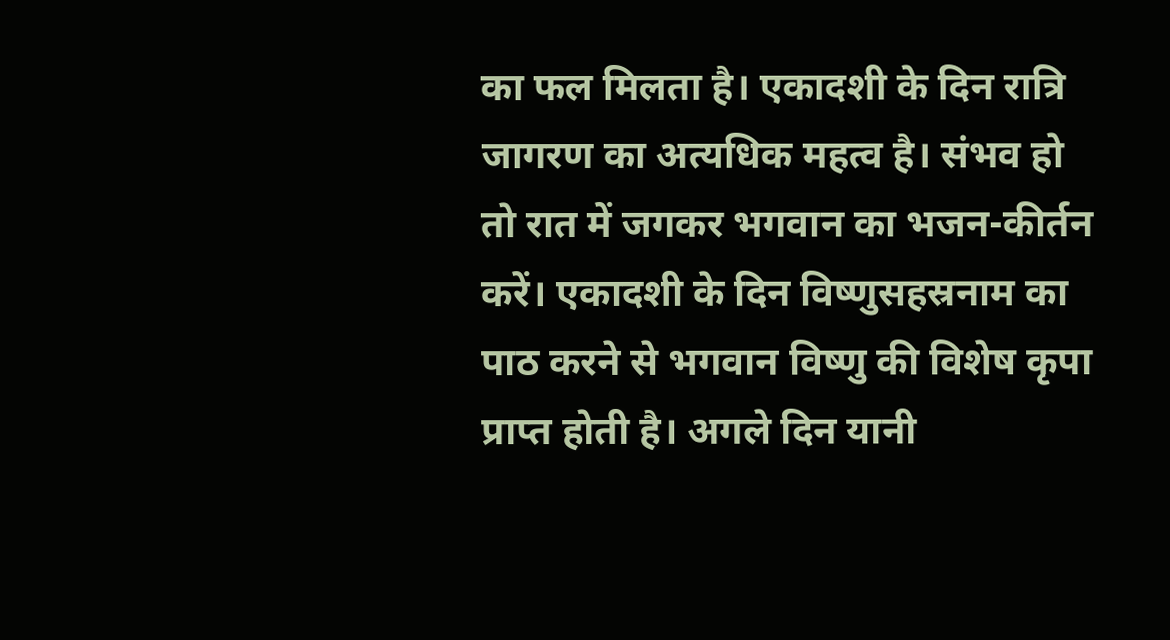का फल मिलता है। एकादशी के दिन रात्रि जागरण का अत्यधिक महत्व है। संभव हो तो रात में जगकर भगवान का भजन-कीर्तन करें। एकादशी के दिन विष्णुसहस्रनाम का पाठ करने से भगवान विष्णु की विशेष कृपा प्राप्त होती है। अगले दिन यानी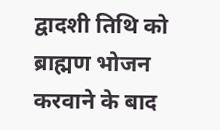द्वादशी तिथि को ब्राह्मण भोजन करवाने के बाद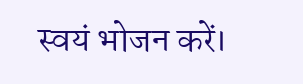स्वयं भोजन करें।